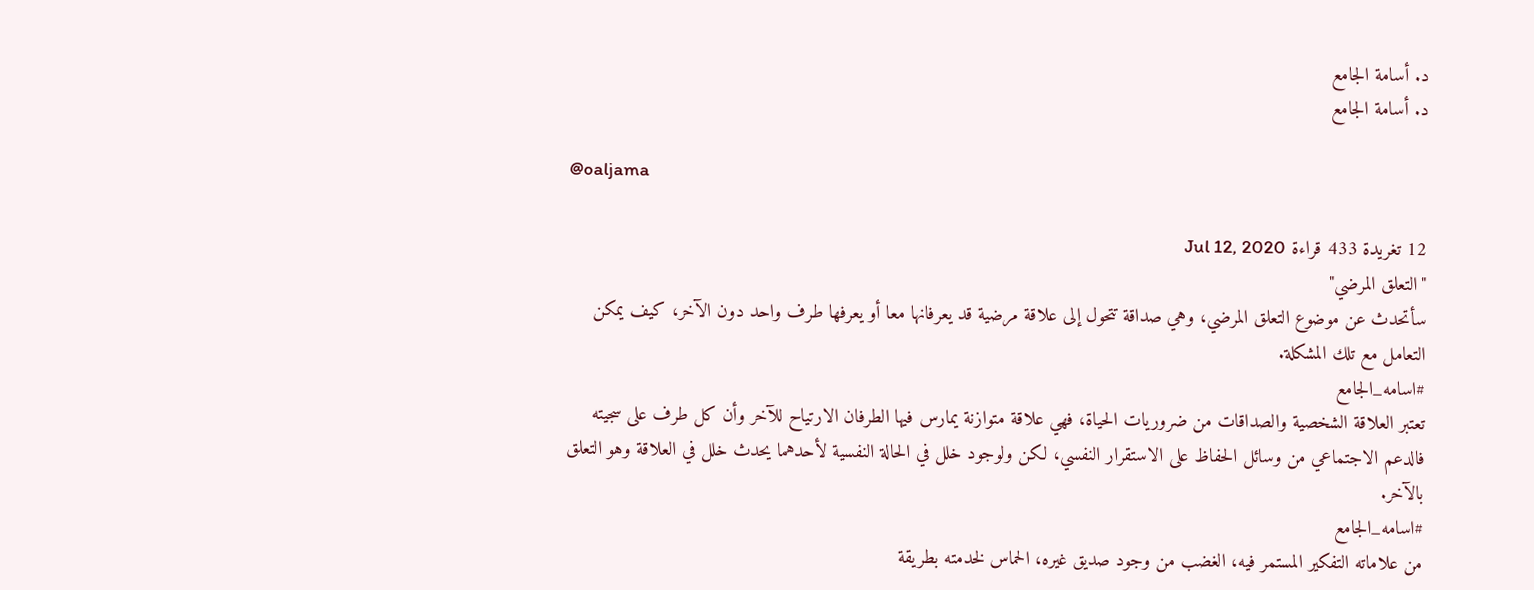د. أسامة الجامع
د. أسامة الجامع

@oaljama

12 تغريدة 433 قراءة Jul 12, 2020
"التعلق المرضي"
سأتحدث عن موضوع التعلق المرضي، وهي صداقة تتحول إلى علاقة مرضية قد يعرفانها معا أو يعرفها طرف واحد دون الآخر، كيف يمكن التعامل مع تلك المشكلة.
#اسامه_الجامع
تعتبر العلاقة الشخصية والصداقات من ضروريات الحياة، فهي علاقة متوازنة يمارس فيها الطرفان الارتياح للآخر وأن كل طرف على سجيته فالدعم الاجتماعي من وسائل الحفاظ على الاستقرار النفسي، لكن ولوجود خلل في الحالة النفسية لأحدهما يحدث خلل في العلاقة وهو التعلق بالآخر.
#اسامه_الجامع
من علاماته التفكير المستمر فيه، الغضب من وجود صديق غيره، الحماس لخدمته بطريقة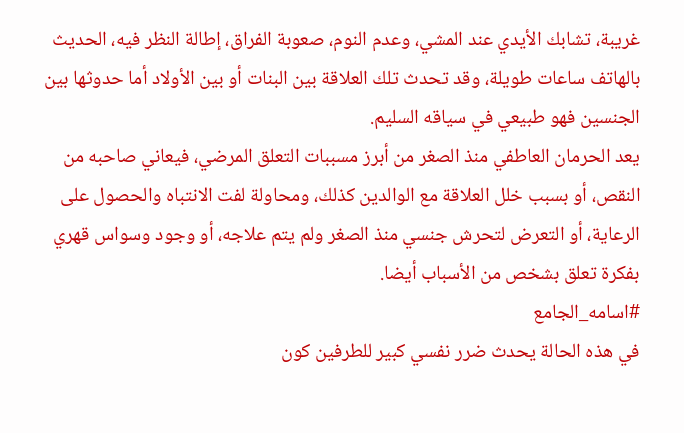غريبة، تشابك الأيدي عند المشي، وعدم النوم، صعوبة الفراق، إطالة النظر فيه، الحديث بالهاتف ساعات طويلة، وقد تحدث تلك العلاقة بين البنات أو بين الأولاد أما حدوثها بين الجنسين فهو طبيعي في سياقه السليم.
يعد الحرمان العاطفي منذ الصغر من أبرز مسببات التعلق المرضي، فيعاني صاحبه من النقص، أو بسبب خلل العلاقة مع الوالدين كذلك، ومحاولة لفت الانتباه والحصول على الرعاية، أو التعرض لتحرش جنسي منذ الصغر ولم يتم علاجه، أو وجود وسواس قهري بفكرة تعلق بشخص من الأسباب أيضا.
#اسامه_الجامع
في هذه الحالة يحدث ضرر نفسي كبير للطرفين كون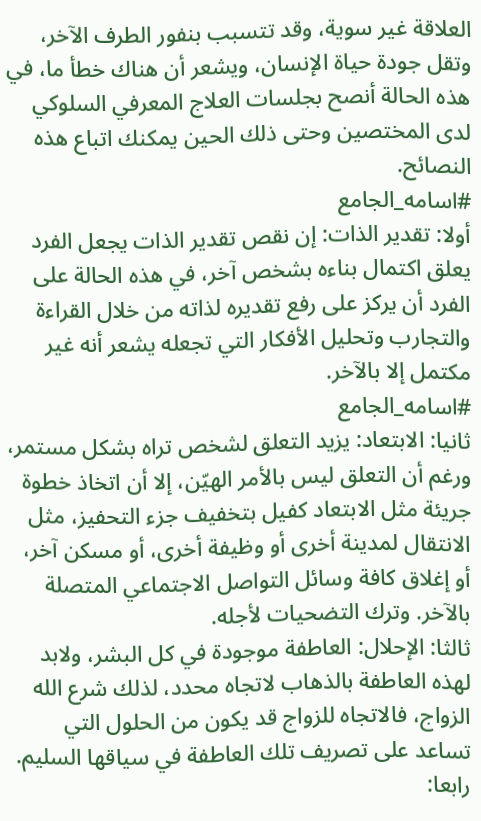العلاقة غير سوية، وقد تتسبب بنفور الطرف الآخر، وتقل جودة حياة الإنسان، ويشعر أن هناك خطأ ما، في هذه الحالة أنصح بجلسات العلاج المعرفي السلوكي لدى المختصين وحتى ذلك الحين يمكنك اتباع هذه النصائح.
#اسامه_الجامع
أولا: تقدير الذات: إن نقص تقدير الذات يجعل الفرد يعلق اكتمال بناءه بشخص آخر، في هذه الحالة على الفرد أن يركز على رفع تقديره لذاته من خلال القراءة والتجارب وتحليل الأفكار التي تجعله يشعر أنه غير مكتمل إلا بالآخر.
#اسامه_الجامع
ثانيا: الابتعاد: يزيد التعلق لشخص تراه بشكل مستمر، ورغم أن التعلق ليس بالأمر الهيّن، إلا أن اتخاذ خطوة جريئة مثل الابتعاد كفيل بتخفيف جزء التحفيز، مثل الانتقال لمدينة أخرى أو وظيفة أخرى، أو مسكن آخر، أو إغلاق كافة وسائل التواصل الاجتماعي المتصلة بالآخر. وترك التضحيات لأجله.
ثالثا: الإحلال: العاطفة موجودة في كل البشر، ولابد لهذه العاطفة بالذهاب لاتجاه محدد، لذلك شرع الله الزواج، فالاتجاه للزواج قد يكون من الحلول التي تساعد على تصريف تلك العاطفة في سياقها السليم.
رابعا: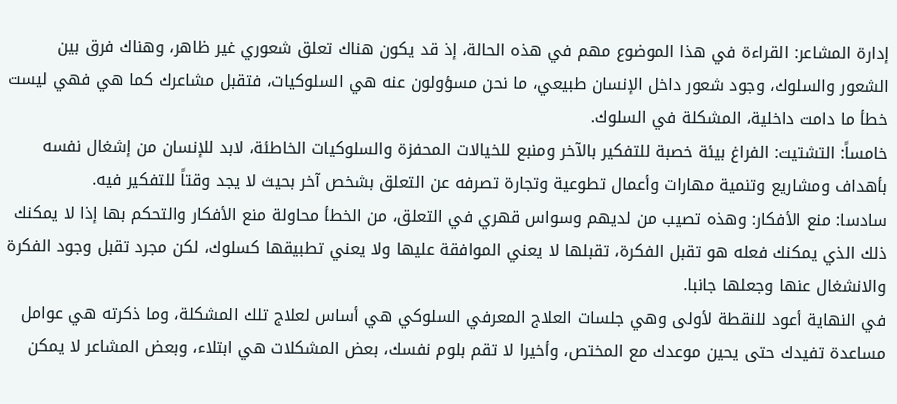إدارة المشاعر: القراءة في هذا الموضوع مهم في هذه الحالة، إذ قد يكون هناك تعلق شعوري غير ظاهر، وهناك فرق بين الشعور والسلوك، وجود شعور داخل الإنسان طبيعي، ما نحن مسؤولون عنه هي السلوكيات، فتقبل مشاعرك كما هي فهي ليست خطأ ما دامت داخلية، المشكلة في السلوك.
خامساً: التشتيت: الفراغ بيئة خصبة للتفكير بالآخر ومنبع للخيالات المحفزة والسلوكيات الخاطئة، لابد للإنسان من إشغال نفسه بأهداف ومشاريع وتنمية مهارات وأعمال تطوعية وتجارة تصرفه عن التعلق بشخص آخر بحيث لا يجد وقتاً للتفكير فيه.
سادسا: منع الأفكار: وهذه تصيب من لديهم وسواس قهري في التعلق، من الخطأ محاولة منع الأفكار والتحكم بها إذا لا يمكنك ذلك الذي يمكنك فعله هو تقبل الفكرة، تقبلها لا يعني الموافقة عليها ولا يعني تطبيقها كسلوك، لكن مجرد تقبل وجود الفكرة والانشغال عنها وجعلها جانبا.
في النهاية أعود للنقطة لأولى وهي جلسات العلاج المعرفي السلوكي هي أساس لعلاج تلك المشكلة، وما ذكرته هي عوامل مساعدة تفيدك حتى يحين موعدك مع المختص، وأخيرا لا تقم بلوم نفسك، بعض المشكلات هي ابتلاء، وبعض المشاعر لا يمكن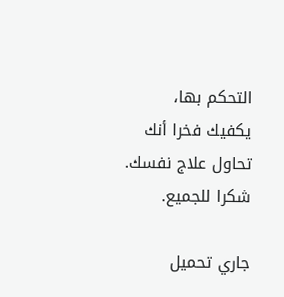التحكم بها، يكفيك فخرا أنك تحاول علاج نفسك.
شكرا للجميع.

جاري تحميل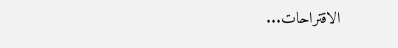الاقتراحات...